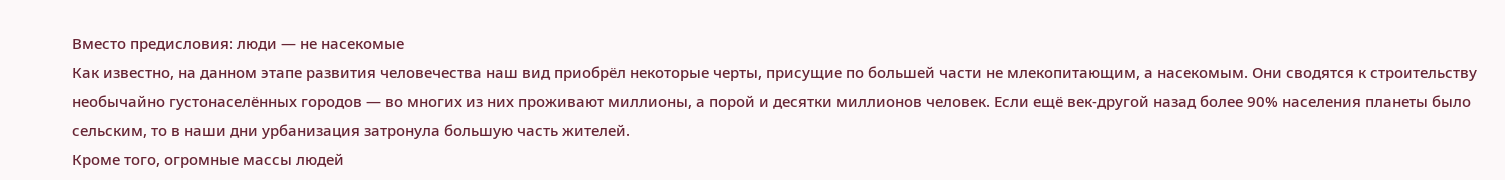Вместо предисловия: люди — не насекомые
Как известно, на данном этапе развития человечества наш вид приобрёл некоторые черты, присущие по большей части не млекопитающим, а насекомым. Они сводятся к строительству необычайно густонаселённых городов — во многих из них проживают миллионы, а порой и десятки миллионов человек. Если ещё век-другой назад более 90% населения планеты было сельским, то в наши дни урбанизация затронула большую часть жителей.
Кроме того, огромные массы людей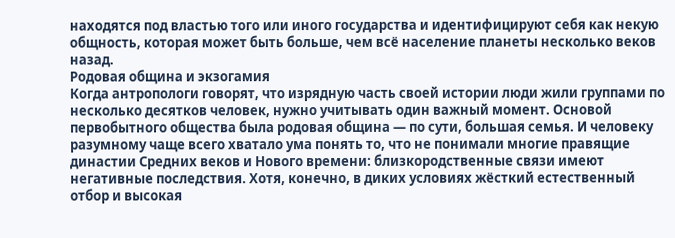находятся под властью того или иного государства и идентифицируют себя как некую общность, которая может быть больше, чем всё население планеты несколько веков назад.
Родовая община и экзогамия
Когда антропологи говорят, что изрядную часть своей истории люди жили группами по несколько десятков человек, нужно учитывать один важный момент. Основой первобытного общества была родовая община — по сути, большая семья. И человеку разумному чаще всего хватало ума понять то, что не понимали многие правящие династии Средних веков и Нового времени: близкородственные связи имеют негативные последствия. Хотя, конечно, в диких условиях жёсткий естественный отбор и высокая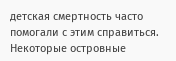детская смертность часто помогали с этим справиться. Некоторые островные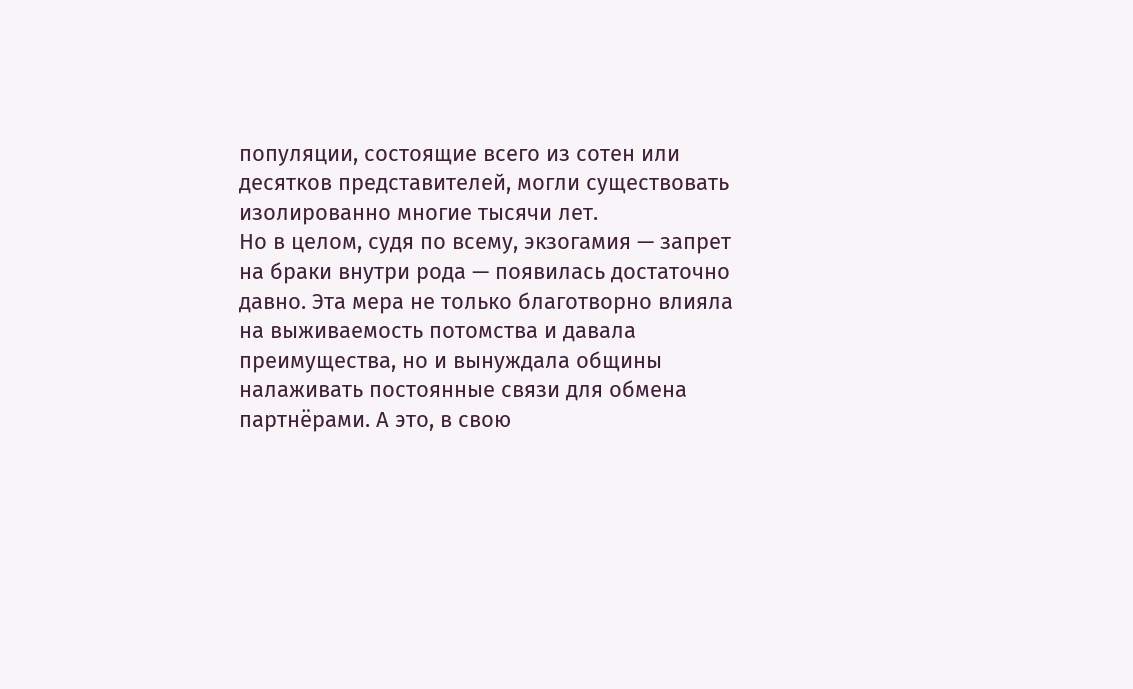популяции, состоящие всего из сотен или десятков представителей, могли существовать изолированно многие тысячи лет.
Но в целом, судя по всему, экзогамия — запрет на браки внутри рода — появилась достаточно давно. Эта мера не только благотворно влияла на выживаемость потомства и давала преимущества, но и вынуждала общины налаживать постоянные связи для обмена партнёрами. А это, в свою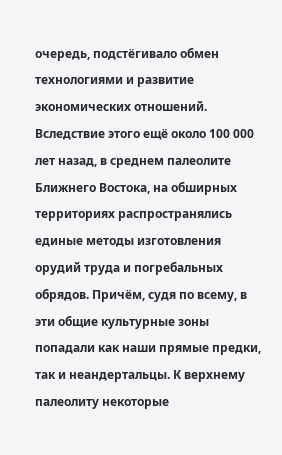очередь, подстёгивало обмен технологиями и развитие экономических отношений.
Вследствие этого ещё около 100 000 лет назад, в среднем палеолите Ближнего Востока, на обширных территориях распространялись единые методы изготовления орудий труда и погребальных обрядов. Причём, судя по всему, в эти общие культурные зоны попадали как наши прямые предки, так и неандертальцы. К верхнему палеолиту некоторые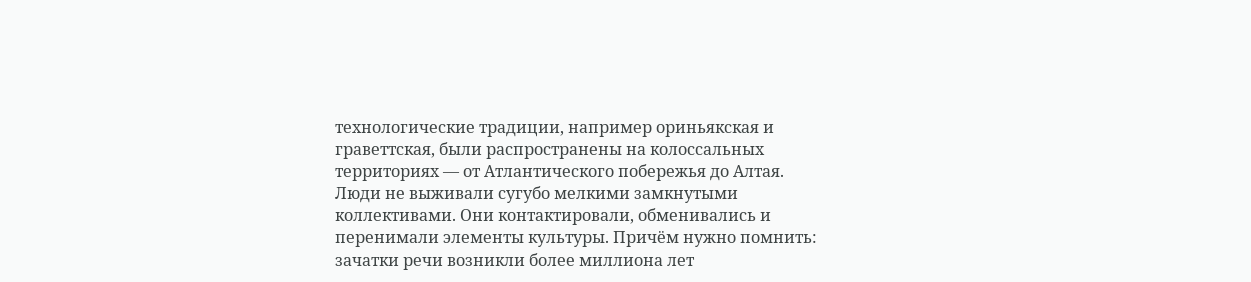технологические традиции, например ориньякская и граветтская, были распространены на колоссальных территориях — от Атлантического побережья до Алтая.
Люди не выживали сугубо мелкими замкнутыми коллективами. Они контактировали, обменивались и перенимали элементы культуры. Причём нужно помнить: зачатки речи возникли более миллиона лет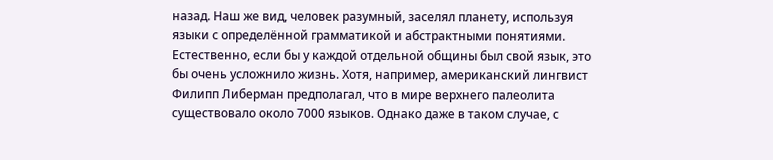назад. Наш же вид, человек разумный, заселял планету, используя языки с определённой грамматикой и абстрактными понятиями.
Естественно, если бы у каждой отдельной общины был свой язык, это бы очень усложнило жизнь. Хотя, например, американский лингвист Филипп Либерман предполагал, что в мире верхнего палеолита существовало около 7000 языков. Однако даже в таком случае, с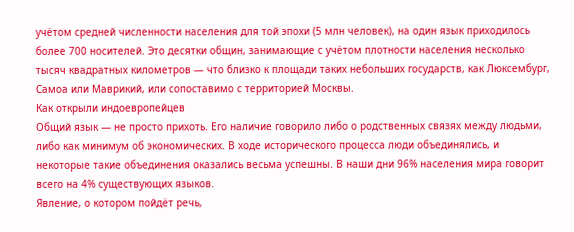учётом средней численности населения для той эпохи (5 млн человек), на один язык приходилось более 700 носителей. Это десятки общин, занимающие с учётом плотности населения несколько тысяч квадратных километров — что близко к площади таких небольших государств, как Люксембург, Самоа или Маврикий, или сопоставимо с территорией Москвы.
Как открыли индоевропейцев
Общий язык — не просто прихоть. Его наличие говорило либо о родственных связях между людьми, либо как минимум об экономических. В ходе исторического процесса люди объединялись, и некоторые такие объединения оказались весьма успешны. В наши дни 96% населения мира говорит всего на 4% существующих языков.
Явление, о котором пойдёт речь,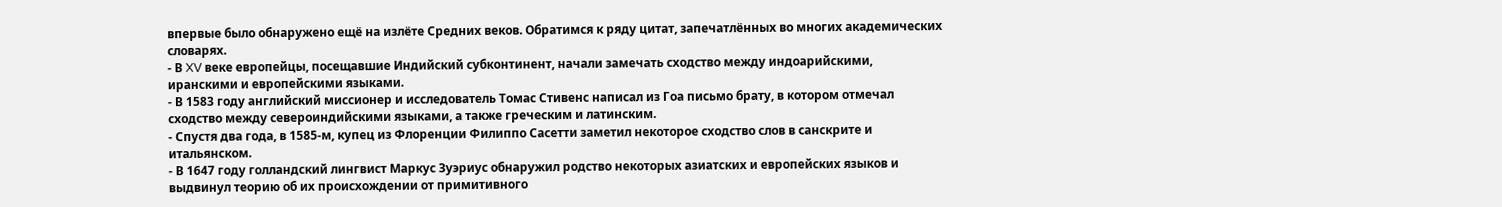впервые было обнаружено ещё на излёте Средних веков. Обратимся к ряду цитат, запечатлённых во многих академических словарях.
- В XV веке европейцы, посещавшие Индийский субконтинент, начали замечать сходство между индоарийскими, иранскими и европейскими языками.
- В 1583 году английский миссионер и исследователь Томас Стивенс написал из Гоа письмо брату, в котором отмечал сходство между североиндийскими языками, а также греческим и латинским.
- Спустя два года, в 1585-м, купец из Флоренции Филиппо Сасетти заметил некоторое сходство слов в санскрите и итальянском.
- В 1647 году голландский лингвист Маркус Зуэриус обнаружил родство некоторых азиатских и европейских языков и выдвинул теорию об их происхождении от примитивного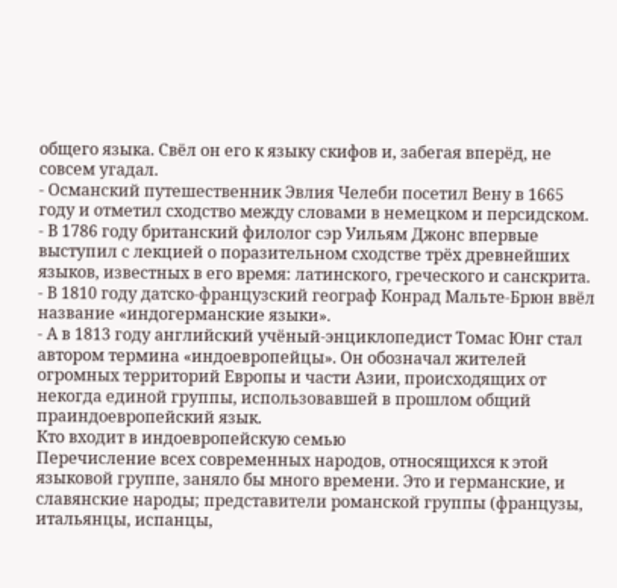общего языка. Свёл он его к языку скифов и, забегая вперёд, не совсем угадал.
- Османский путешественник Эвлия Челеби посетил Вену в 1665 году и отметил сходство между словами в немецком и персидском.
- В 1786 году британский филолог сэр Уильям Джонс впервые выступил с лекцией о поразительном сходстве трёх древнейших языков, известных в его время: латинского, греческого и санскрита.
- В 1810 году датско-французский географ Конрад Мальте-Брюн ввёл название «индогерманские языки».
- А в 1813 году английский учёный-энциклопедист Томас Юнг стал автором термина «индоевропейцы». Он обозначал жителей огромных территорий Европы и части Азии, происходящих от некогда единой группы, использовавшей в прошлом общий праиндоевропейский язык.
Кто входит в индоевропейскую семью
Перечисление всех современных народов, относящихся к этой языковой группе, заняло бы много времени. Это и германские, и славянские народы; представители романской группы (французы, итальянцы, испанцы,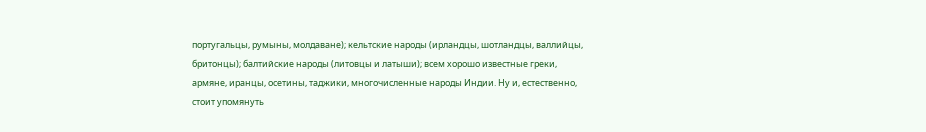португальцы, румыны, молдаване); кельтские народы (ирландцы, шотландцы, валлийцы, бритонцы); балтийские народы (литовцы и латыши); всем хорошо известные греки, армяне, иранцы, осетины, таджики, многочисленные народы Индии. Ну и, естественно, стоит упомянуть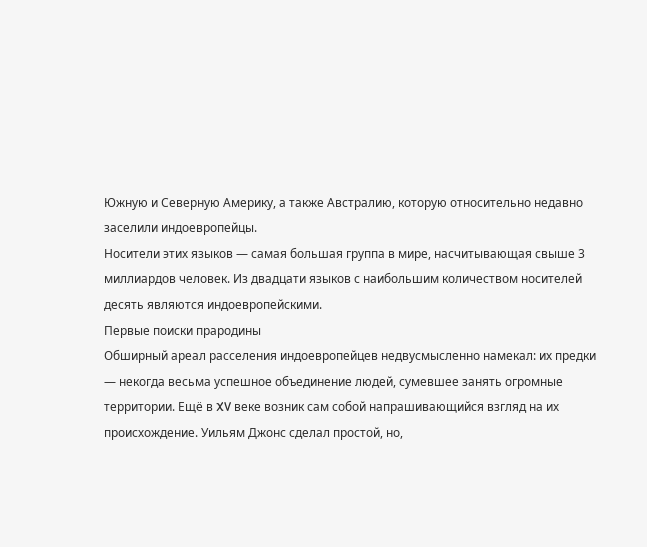Южную и Северную Америку, а также Австралию, которую относительно недавно заселили индоевропейцы.
Носители этих языков — самая большая группа в мире, насчитывающая свыше 3 миллиардов человек. Из двадцати языков с наибольшим количеством носителей десять являются индоевропейскими.
Первые поиски прародины
Обширный ареал расселения индоевропейцев недвусмысленно намекал: их предки — некогда весьма успешное объединение людей, сумевшее занять огромные территории. Ещё в XV веке возник сам собой напрашивающийся взгляд на их происхождение. Уильям Джонс сделал простой, но,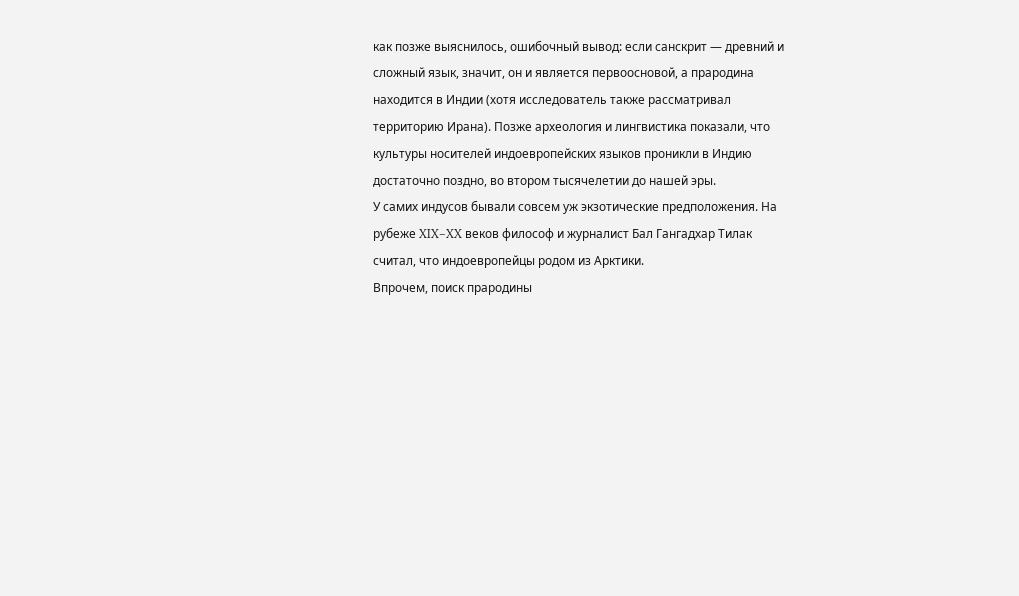как позже выяснилось, ошибочный вывод: если санскрит — древний и сложный язык, значит, он и является первоосновой, а прародина находится в Индии (хотя исследователь также рассматривал территорию Ирана). Позже археология и лингвистика показали, что культуры носителей индоевропейских языков проникли в Индию достаточно поздно, во втором тысячелетии до нашей эры.
У самих индусов бывали совсем уж экзотические предположения. На рубеже XIX–XX веков философ и журналист Бал Гангадхар Тилак считал, что индоевропейцы родом из Арктики.
Впрочем, поиск прародины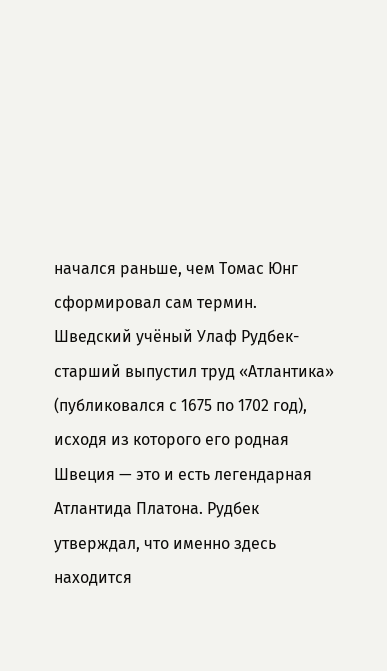начался раньше, чем Томас Юнг сформировал сам термин. Шведский учёный Улаф Рудбек-старший выпустил труд «Атлантика» (публиковался с 1675 по 1702 год), исходя из которого его родная Швеция — это и есть легендарная Атлантида Платона. Рудбек утверждал, что именно здесь находится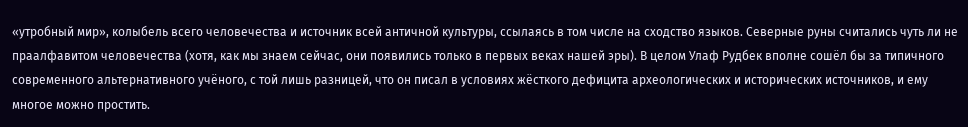«утробный мир», колыбель всего человечества и источник всей античной культуры, ссылаясь в том числе на сходство языков. Северные руны считались чуть ли не праалфавитом человечества (хотя, как мы знаем сейчас, они появились только в первых веках нашей эры). В целом Улаф Рудбек вполне сошёл бы за типичного современного альтернативного учёного, с той лишь разницей, что он писал в условиях жёсткого дефицита археологических и исторических источников, и ему многое можно простить.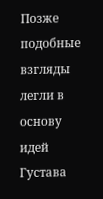Позже подобные взгляды легли в основу идей Густава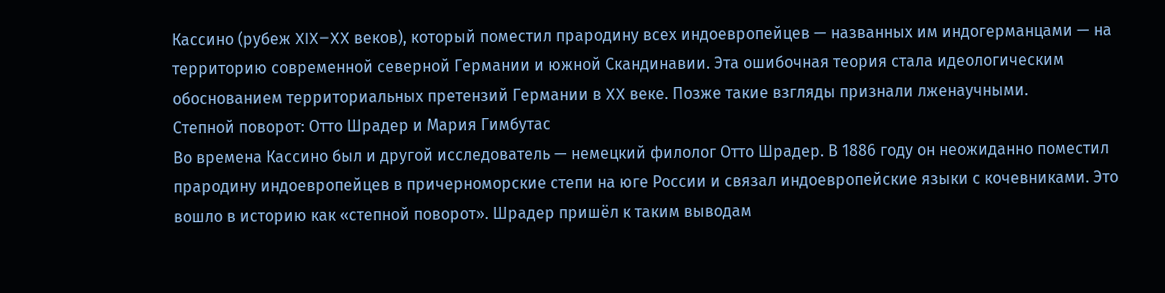Кассино (рубеж XIX–XX веков), который поместил прародину всех индоевропейцев — названных им индогерманцами — на территорию современной северной Германии и южной Скандинавии. Эта ошибочная теория стала идеологическим обоснованием территориальных претензий Германии в XX веке. Позже такие взгляды признали лженаучными.
Степной поворот: Отто Шрадер и Мария Гимбутас
Во времена Кассино был и другой исследователь — немецкий филолог Отто Шрадер. В 1886 году он неожиданно поместил прародину индоевропейцев в причерноморские степи на юге России и связал индоевропейские языки с кочевниками. Это вошло в историю как «степной поворот». Шрадер пришёл к таким выводам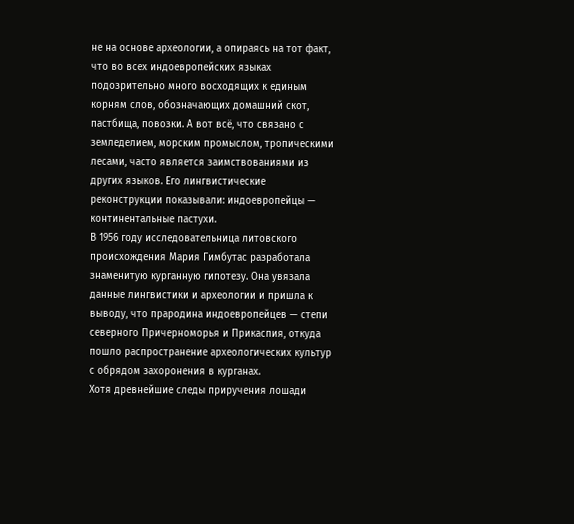не на основе археологии, а опираясь на тот факт, что во всех индоевропейских языках подозрительно много восходящих к единым корням слов, обозначающих домашний скот, пастбища, повозки. А вот всё, что связано с земледелием, морским промыслом, тропическими лесами, часто является заимствованиями из других языков. Его лингвистические реконструкции показывали: индоевропейцы — континентальные пастухи.
В 1956 году исследовательница литовского происхождения Мария Гимбутас разработала знаменитую курганную гипотезу. Она увязала данные лингвистики и археологии и пришла к выводу, что прародина индоевропейцев — степи северного Причерноморья и Прикаспия, откуда пошло распространение археологических культур с обрядом захоронения в курганах.
Хотя древнейшие следы приручения лошади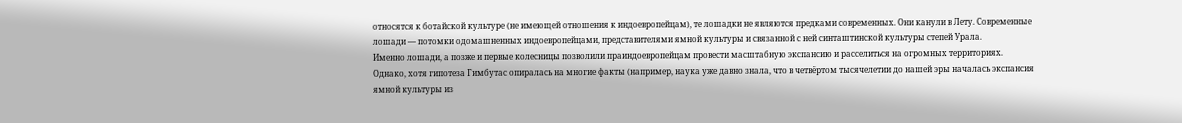относятся к ботайской культуре (не имеющей отношения к индоевропейцам), те лошадки не являются предками современных. Они канули в Лету. Современные лошади — потомки одомашненных индоевропейцами, представителями ямной культуры и связанной с ней синташтинской культуры степей Урала.
Именно лошади, а позже и первые колесницы позволили праиндоевропейцам провести масштабную экспансию и расселиться на огромных территориях.
Однако, хотя гипотеза Гимбутас опиралась на многие факты (например, наука уже давно знала, что в четвёртом тысячелетии до нашей эры началась экспансия ямной культуры из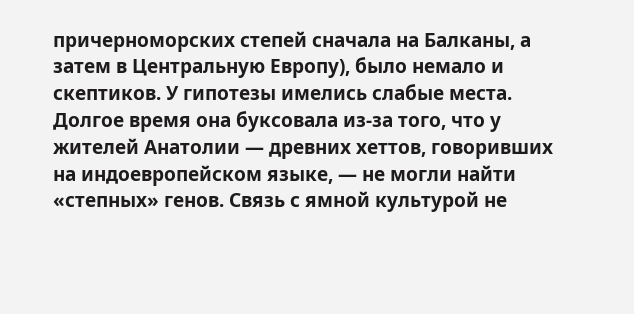причерноморских степей сначала на Балканы, а затем в Центральную Европу), было немало и скептиков. У гипотезы имелись слабые места. Долгое время она буксовала из-за того, что у жителей Анатолии — древних хеттов, говоривших на индоевропейском языке, — не могли найти «степных» генов. Связь с ямной культурой не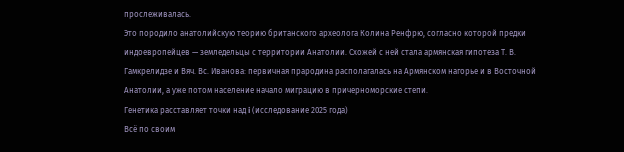прослеживалась.
Это породило анатолийскую теорию британского археолога Колина Ренфрю, согласно которой предки индоевропейцев — земледельцы с территории Анатолии. Схожей с ней стала армянская гипотеза Т. В. Гамкрелидзе и Вяч. Вс. Иванова: первичная прародина располагалась на Армянском нагорье и в Восточной Анатолии, а уже потом население начало миграцию в причерноморские степи.
Генетика расставляет точки над i (исследование 2025 года)
Всё по своим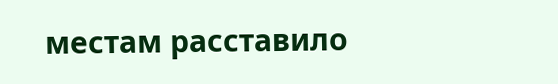местам расставило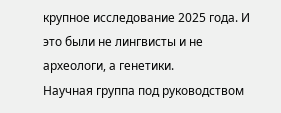крупное исследование 2025 года. И это были не лингвисты и не археологи, а генетики.
Научная группа под руководством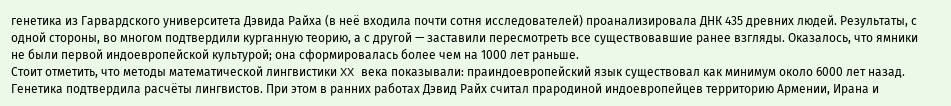генетика из Гарвардского университета Дэвида Райха (в неё входила почти сотня исследователей) проанализировала ДНК 435 древних людей. Результаты, с одной стороны, во многом подтвердили курганную теорию, а с другой — заставили пересмотреть все существовавшие ранее взгляды. Оказалось, что ямники не были первой индоевропейской культурой; она сформировалась более чем на 1000 лет раньше.
Стоит отметить, что методы математической лингвистики XX века показывали: праиндоевропейский язык существовал как минимум около 6000 лет назад. Генетика подтвердила расчёты лингвистов. При этом в ранних работах Дэвид Райх считал прародиной индоевропейцев территорию Армении, Ирана и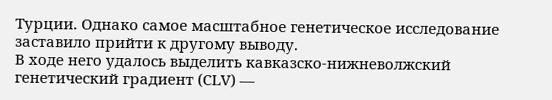Турции. Однако самое масштабное генетическое исследование заставило прийти к другому выводу.
В ходе него удалось выделить кавказско-нижневолжский генетический градиент (CLV) —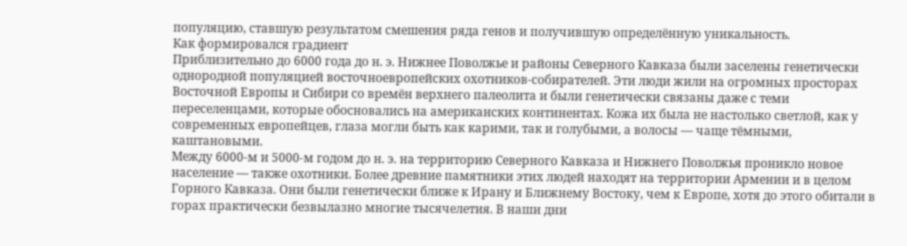популяцию, ставшую результатом смешения ряда генов и получившую определённую уникальность.
Как формировался градиент
Приблизительно до 6000 года до н. э. Нижнее Поволжье и районы Северного Кавказа были заселены генетически однородной популяцией восточноевропейских охотников-собирателей. Эти люди жили на огромных просторах Восточной Европы и Сибири со времён верхнего палеолита и были генетически связаны даже с теми переселенцами, которые обосновались на американских континентах. Кожа их была не настолько светлой, как у современных европейцев, глаза могли быть как карими, так и голубыми, а волосы — чаще тёмными, каштановыми.
Между 6000-м и 5000-м годом до н. э. на территорию Северного Кавказа и Нижнего Поволжья проникло новое население — также охотники. Более древние памятники этих людей находят на территории Армении и в целом Горного Кавказа. Они были генетически ближе к Ирану и Ближнему Востоку, чем к Европе, хотя до этого обитали в горах практически безвылазно многие тысячелетия. В наши дни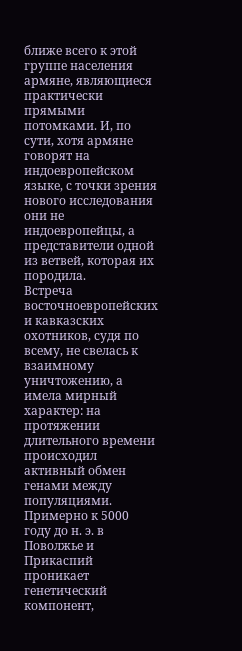ближе всего к этой группе населения армяне, являющиеся практически прямыми потомками. И, по сути, хотя армяне говорят на индоевропейском языке, с точки зрения нового исследования они не индоевропейцы, а представители одной из ветвей, которая их породила.
Встреча восточноевропейских и кавказских охотников, судя по всему, не свелась к взаимному уничтожению, а имела мирный характер: на протяжении длительного времени происходил активный обмен генами между популяциями.
Примерно к 5000 году до н. э. в Поволжье и Прикаспий проникает генетический компонент,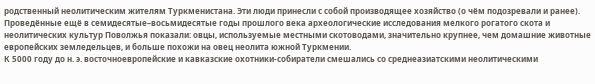родственный неолитическим жителям Туркменистана. Эти люди принесли с собой производящее хозяйство (о чём подозревали и ранее). Проведённые ещё в семидесятые–восьмидесятые годы прошлого века археологические исследования мелкого рогатого скота и неолитических культур Поволжья показали: овцы, используемые местными скотоводами, значительно крупнее, чем домашние животные европейских земледельцев, и больше похожи на овец неолита южной Туркмении.
К 5000 году до н. э. восточноевропейские и кавказские охотники-собиратели смешались со среднеазиатскими неолитическими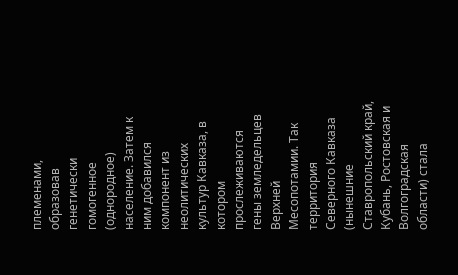племенами, образовав генетически гомогенное (однородное) население. Затем к ним добавился компонент из неолитических культур Кавказа, в котором прослеживаются гены земледельцев Верхней Месопотамии. Так территория Северного Кавказа (нынешние Ставропольский край, Кубань, Ростовская и Волгоградская области) стала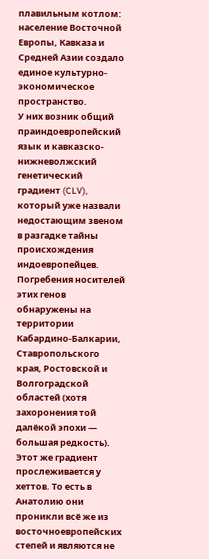плавильным котлом: население Восточной Европы, Кавказа и Средней Азии создало единое культурно-экономическое пространство.
У них возник общий праиндоевропейский язык и кавказско-нижневолжский генетический градиент (CLV), который уже назвали недостающим звеном в разгадке тайны происхождения индоевропейцев. Погребения носителей этих генов обнаружены на территории Кабардино-Балкарии, Ставропольского края, Ростовской и Волгоградской областей (хотя захоронения той далёкой эпохи — большая редкость).
Этот же градиент прослеживается у хеттов. То есть в Анатолию они проникли всё же из восточноевропейских степей и являются не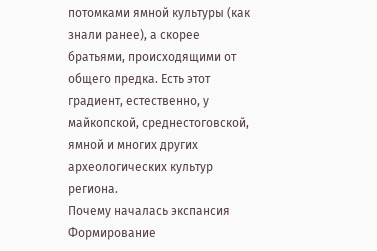потомками ямной культуры (как знали ранее), а скорее братьями, происходящими от общего предка. Есть этот градиент, естественно, у майкопской, среднестоговской, ямной и многих других археологических культур региона.
Почему началась экспансия
Формирование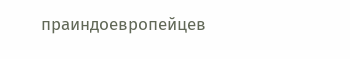праиндоевропейцев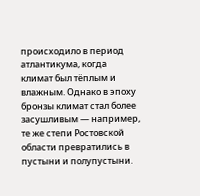происходило в период атлантикума, когда климат был тёплым и влажным. Однако в эпоху бронзы климат стал более засушливым — например, те же степи Ростовской области превратились в пустыни и полупустыни.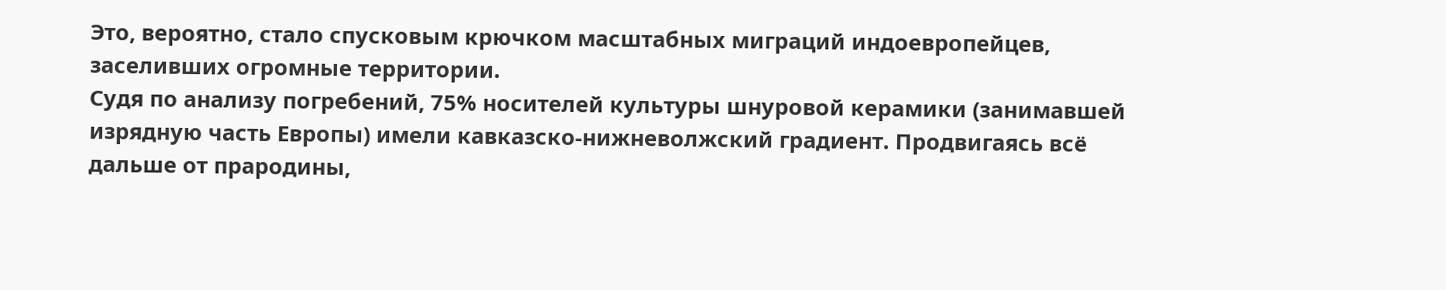Это, вероятно, стало спусковым крючком масштабных миграций индоевропейцев, заселивших огромные территории.
Судя по анализу погребений, 75% носителей культуры шнуровой керамики (занимавшей изрядную часть Европы) имели кавказско-нижневолжский градиент. Продвигаясь всё дальше от прародины,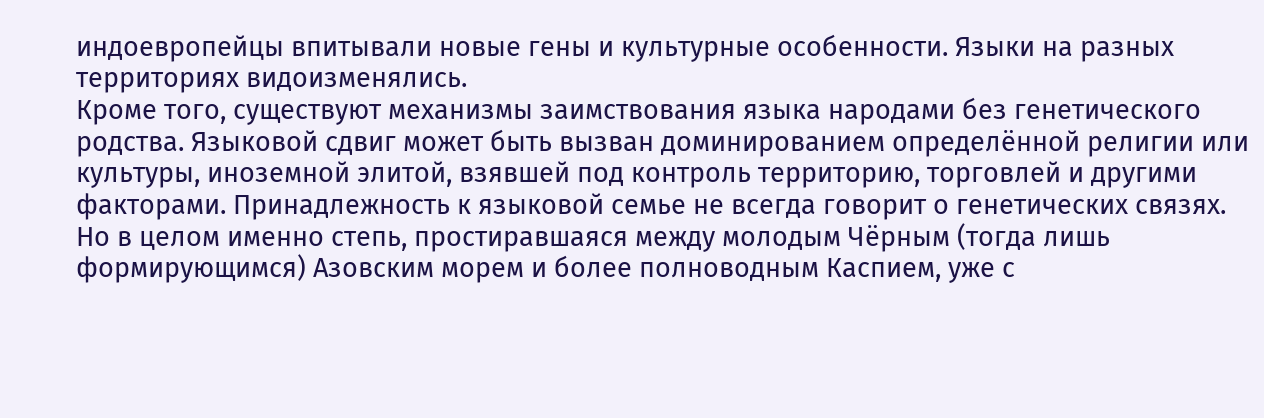индоевропейцы впитывали новые гены и культурные особенности. Языки на разных территориях видоизменялись.
Кроме того, существуют механизмы заимствования языка народами без генетического родства. Языковой сдвиг может быть вызван доминированием определённой религии или культуры, иноземной элитой, взявшей под контроль территорию, торговлей и другими факторами. Принадлежность к языковой семье не всегда говорит о генетических связях.
Но в целом именно степь, простиравшаяся между молодым Чёрным (тогда лишь формирующимся) Азовским морем и более полноводным Каспием, уже с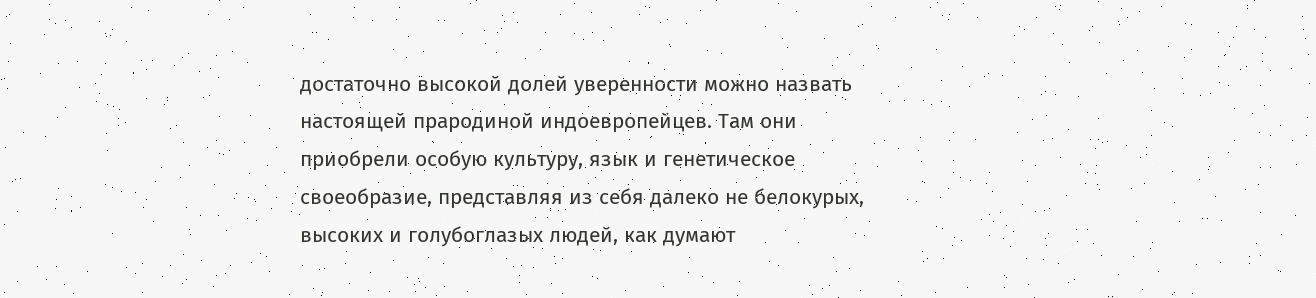достаточно высокой долей уверенности можно назвать настоящей прародиной индоевропейцев. Там они приобрели особую культуру, язык и генетическое своеобразие, представляя из себя далеко не белокурых, высоких и голубоглазых людей, как думают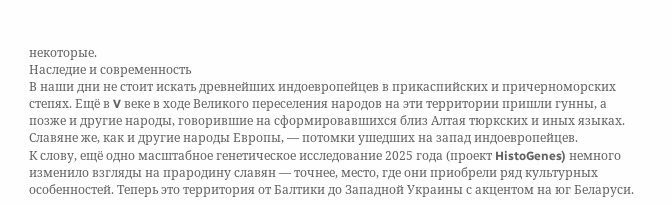некоторые.
Наследие и современность
В наши дни не стоит искать древнейших индоевропейцев в прикаспийских и причерноморских степях. Ещё в V веке в ходе Великого переселения народов на эти территории пришли гунны, а позже и другие народы, говорившие на сформировавшихся близ Алтая тюркских и иных языках. Славяне же, как и другие народы Европы, — потомки ушедших на запад индоевропейцев.
К слову, ещё одно масштабное генетическое исследование 2025 года (проект HistoGenes) немного изменило взгляды на прародину славян — точнее, место, где они приобрели ряд культурных особенностей. Теперь это территория от Балтики до Западной Украины с акцентом на юг Беларуси.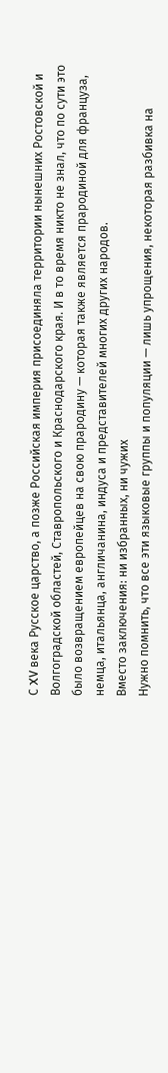С XV века Русское царство, а позже Российская империя присоединяла территории нынешних Ростовской и Волгоградской областей, Ставропольского и Краснодарского края. И в то время никто не знал, что по сути это было возвращением европейцев на свою прародину — которая также является прародиной для француза, немца, итальянца, англичанина, индуса и представителей многих других народов.
Вместо заключения: ни избранных, ни чужих
Нужно помнить, что все эти языковые группы и популяции — лишь упрощения, некоторая разбивка на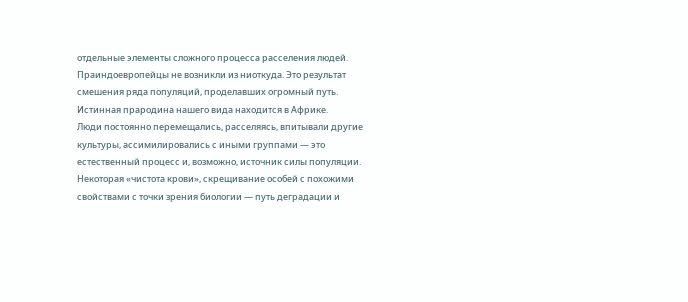отдельные элементы сложного процесса расселения людей. Праиндоевропейцы не возникли из ниоткуда. Это результат смешения ряда популяций, проделавших огромный путь. Истинная прародина нашего вида находится в Африке.
Люди постоянно перемещались, расселяясь, впитывали другие культуры, ассимилировались с иными группами — это естественный процесс и, возможно, источник силы популяции. Некоторая «чистота крови», скрещивание особей с похожими свойствами с точки зрения биологии — путь деградации и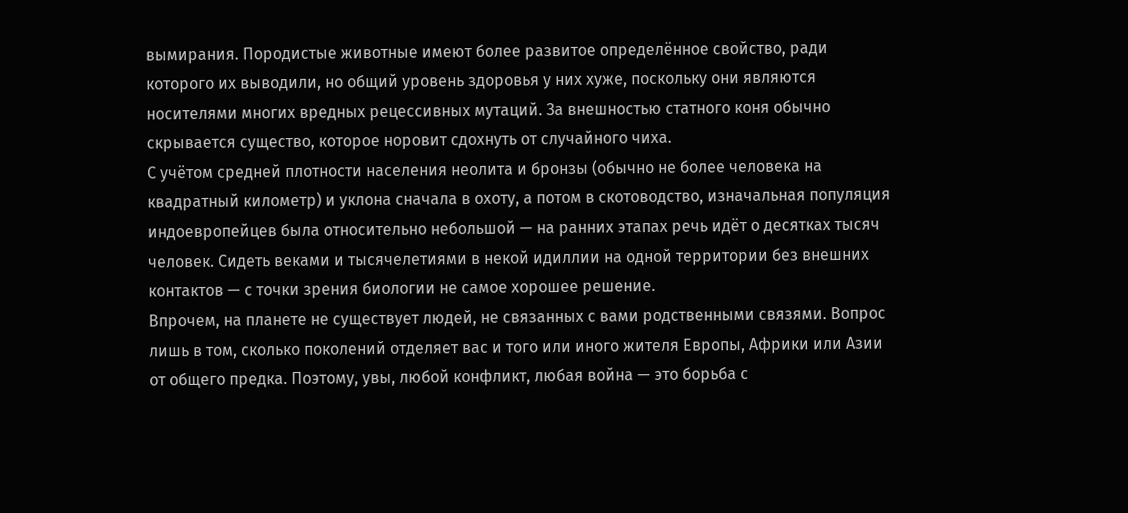вымирания. Породистые животные имеют более развитое определённое свойство, ради которого их выводили, но общий уровень здоровья у них хуже, поскольку они являются носителями многих вредных рецессивных мутаций. За внешностью статного коня обычно скрывается существо, которое норовит сдохнуть от случайного чиха.
С учётом средней плотности населения неолита и бронзы (обычно не более человека на квадратный километр) и уклона сначала в охоту, а потом в скотоводство, изначальная популяция индоевропейцев была относительно небольшой — на ранних этапах речь идёт о десятках тысяч человек. Сидеть веками и тысячелетиями в некой идиллии на одной территории без внешних контактов — с точки зрения биологии не самое хорошее решение.
Впрочем, на планете не существует людей, не связанных с вами родственными связями. Вопрос лишь в том, сколько поколений отделяет вас и того или иного жителя Европы, Африки или Азии от общего предка. Поэтому, увы, любой конфликт, любая война — это борьба с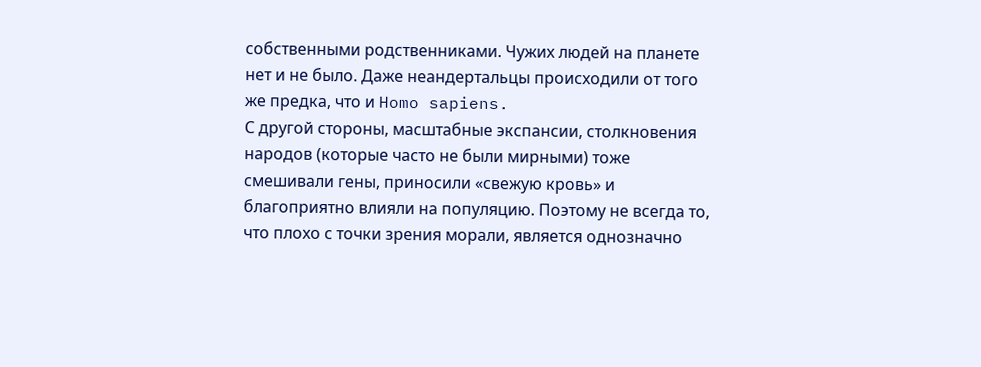собственными родственниками. Чужих людей на планете нет и не было. Даже неандертальцы происходили от того же предка, что и Homo sapiens.
С другой стороны, масштабные экспансии, столкновения народов (которые часто не были мирными) тоже смешивали гены, приносили «свежую кровь» и благоприятно влияли на популяцию. Поэтому не всегда то, что плохо с точки зрения морали, является однозначно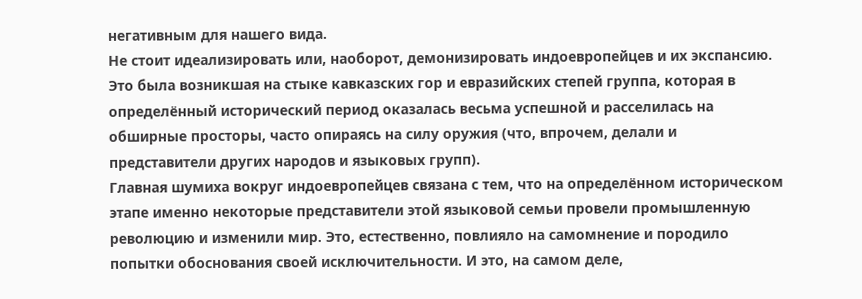негативным для нашего вида.
Не стоит идеализировать или, наоборот, демонизировать индоевропейцев и их экспансию. Это была возникшая на стыке кавказских гор и евразийских степей группа, которая в определённый исторический период оказалась весьма успешной и расселилась на обширные просторы, часто опираясь на силу оружия (что, впрочем, делали и представители других народов и языковых групп).
Главная шумиха вокруг индоевропейцев связана с тем, что на определённом историческом этапе именно некоторые представители этой языковой семьи провели промышленную революцию и изменили мир. Это, естественно, повлияло на самомнение и породило попытки обоснования своей исключительности. И это, на самом деле,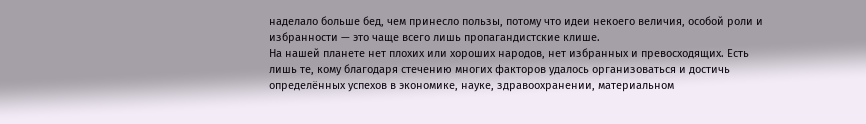наделало больше бед, чем принесло пользы, потому что идеи некоего величия, особой роли и избранности — это чаще всего лишь пропагандистские клише.
На нашей планете нет плохих или хороших народов, нет избранных и превосходящих. Есть лишь те, кому благодаря стечению многих факторов удалось организоваться и достичь определённых успехов в экономике, науке, здравоохранении, материальном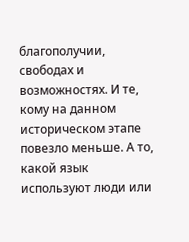благополучии, свободах и возможностях. И те, кому на данном историческом этапе повезло меньше. А то, какой язык используют люди или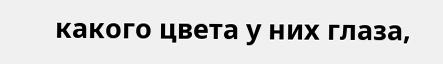какого цвета у них глаза,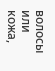волосы или кожа,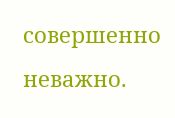совершенно неважно.